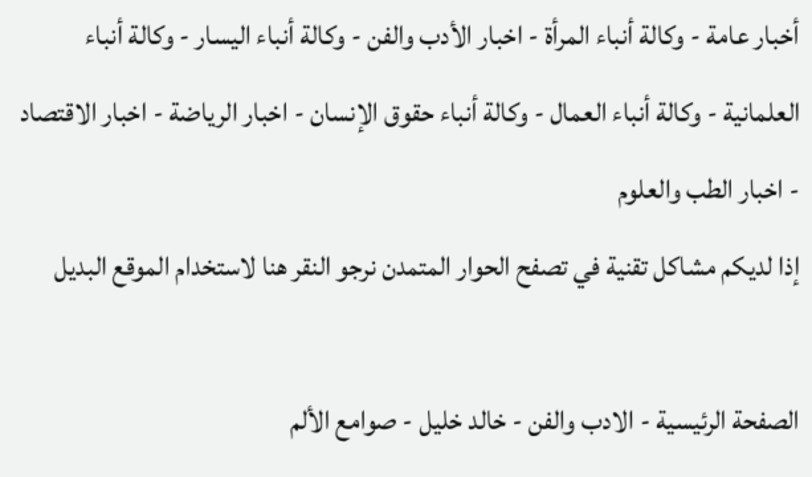أخبار عامة - وكالة أنباء المرأة - اخبار الأدب والفن - وكالة أنباء اليسار - وكالة أنباء العلمانية - وكالة أنباء العمال - وكالة أنباء حقوق الإنسان - اخبار الرياضة - اخبار الاقتصاد - اخبار الطب والعلوم
إذا لديكم مشاكل تقنية في تصفح الحوار المتمدن نرجو النقر هنا لاستخدام الموقع البديل

الصفحة الرئيسية - الادب والفن - خالد خليل - صوامع الألم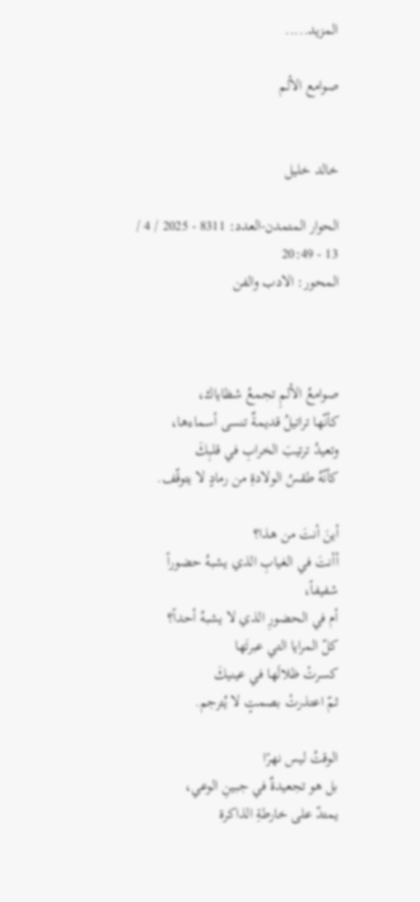المزيد.....

صوامع الألم


خالد خليل

الحوار المتمدن-العدد: 8311 - 2025 / 4 / 13 - 20:49
المحور: الادب والفن



صوامعُ الألمِ تجمعُ شظاياك،
كأنّها تراتيلُ قديمةٌ تنسى أسماءها،
وتعيدُ ترتيبَ الخرابِ في قلبِكَ
كأنّهُ طقسُ الولادةِ من رمادٍ لا يتوقّف.

أينَ أنتَ من هذا؟
أأنتَ في الغيابِ الذي يشبهُ حضوراً شفيفاً،
أم في الحضورِ الذي لا يشبهُ أحداً؟
كلّ المرايا التي عبرتَها
كسرتْ ظلالَها في عينيكَ
ثمّ اعتذرتْ بصمتٍ لا يُترجم.

الوقتُ ليس نهرًا
بل هو تجعيدةٌ في جبينِ الوعي،
يمتدّ على خارطةِ الذاكرة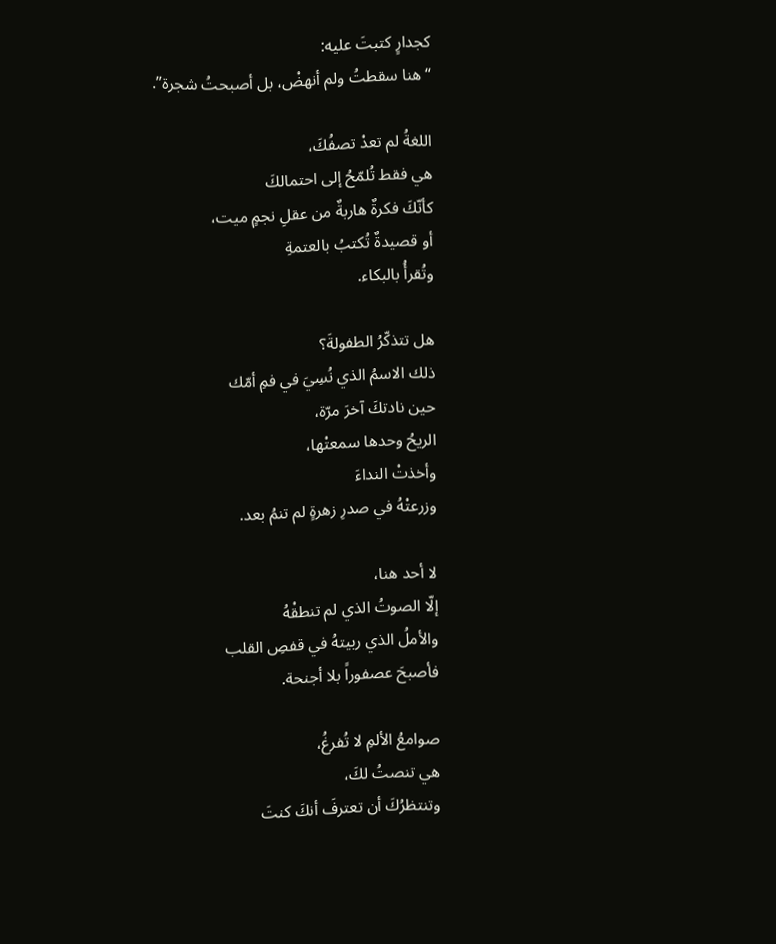كجدارٍ كتبتَ عليه:
“هنا سقطتُ ولم أنهضْ، بل أصبحتُ شجرة”.

اللغةُ لم تعدْ تصفُكَ،
هي فقط تُلمّحُ إلى احتمالكَ
كأنّكَ فكرةٌ هاربةٌ من عقلِ نجمٍ ميت،
أو قصيدةٌ تُكتبُ بالعتمةِ
وتُقرأُ بالبكاء.

هل تتذكّرُ الطفولةَ؟
ذلك الاسمُ الذي نُسِيَ في فمِ أمّك
حين نادتكَ آخرَ مرّة،
الريحُ وحدها سمعتْها،
وأخذتْ النداءَ
وزرعتْهُ في صدرِ زهرةٍ لم تنمُ بعد.

لا أحد هنا،
إلّا الصوتُ الذي لم تنطقْهُ
والأملُ الذي ربيتهُ في قفصِ القلب
فأصبحَ عصفوراً بلا أجنحة.

صوامعُ الألمِ لا تُفرغُ،
هي تنصتُ لكَ،
وتنتظرُكَ أن تعترفَ أنكَ كنتَ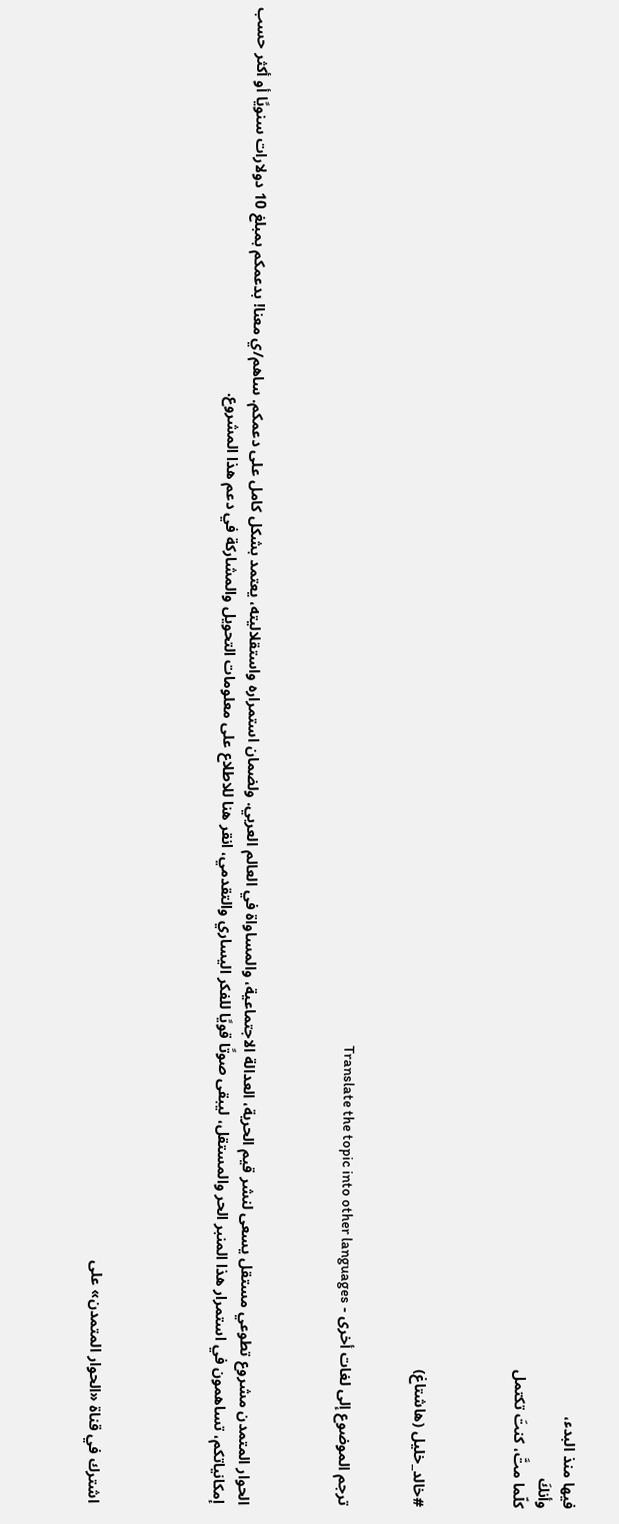فيها منذ البدء،
وأنكَ
كلّما متَّ، كنتَ تكتمل



#خالد_خليل (هاشتاغ)


ترجم الموضوع إلى لغات أخرى - Translate the topic into other languages



الحوار المتمدن مشروع تطوعي مستقل يسعى لنشر قيم الحرية، العدالة الاجتماعية، والمساواة في العالم العربي. ولضمان استمراره واستقلاليته، يعتمد بشكل كامل على دعمكم. ساهم/ي معنا! بدعمكم بمبلغ 10 دولارات سنويًا أو أكثر حسب إمكانياتكم، تساهمون في استمرار هذا المنبر الحر والمستقل، ليبقى صوتًا قويًا للفكر اليساري والتقدمي، انقر هنا للاطلاع على معلومات التحويل والمشاركة في دعم هذا المشروع.




اشترك في قناة «الحوار المتمدن» على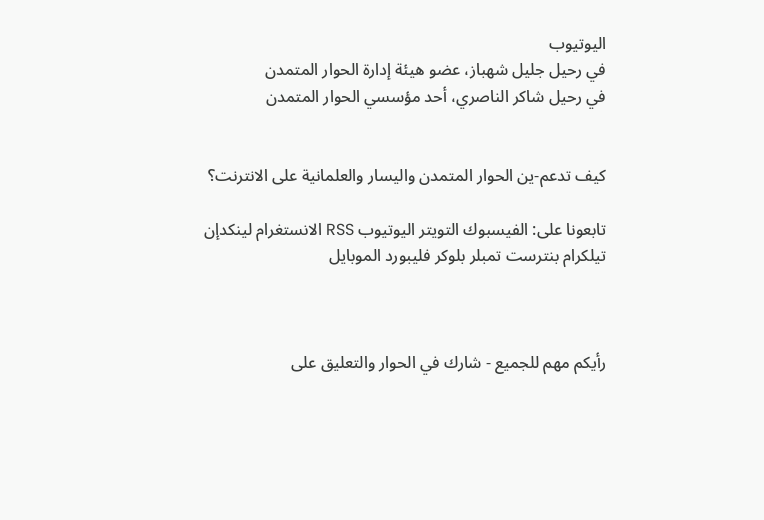اليوتيوب
في رحيل جليل شهباز، عضو هيئة إدارة الحوار المتمدن
في رحيل شاكر الناصري، أحد مؤسسي الحوار المتمدن


كيف تدعم-ين الحوار المتمدن واليسار والعلمانية على الانترنت؟

تابعونا على: الفيسبوك التويتر اليوتيوب RSS الانستغرام لينكدإن تيلكرام بنترست تمبلر بلوكر فليبورد الموبايل



رأيكم مهم للجميع - شارك في الحوار والتعليق على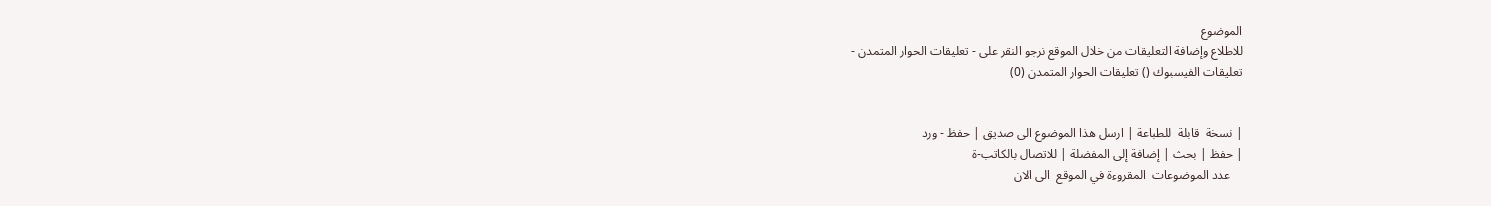الموضوع
للاطلاع وإضافة التعليقات من خلال الموقع نرجو النقر على - تعليقات الحوار المتمدن -
تعليقات الفيسبوك () تعليقات الحوار المتمدن (0)


| نسخة  قابلة  للطباعة | ارسل هذا الموضوع الى صديق | حفظ - ورد
| حفظ | بحث | إضافة إلى المفضلة | للاتصال بالكاتب-ة
    عدد الموضوعات  المقروءة في الموقع  الى الان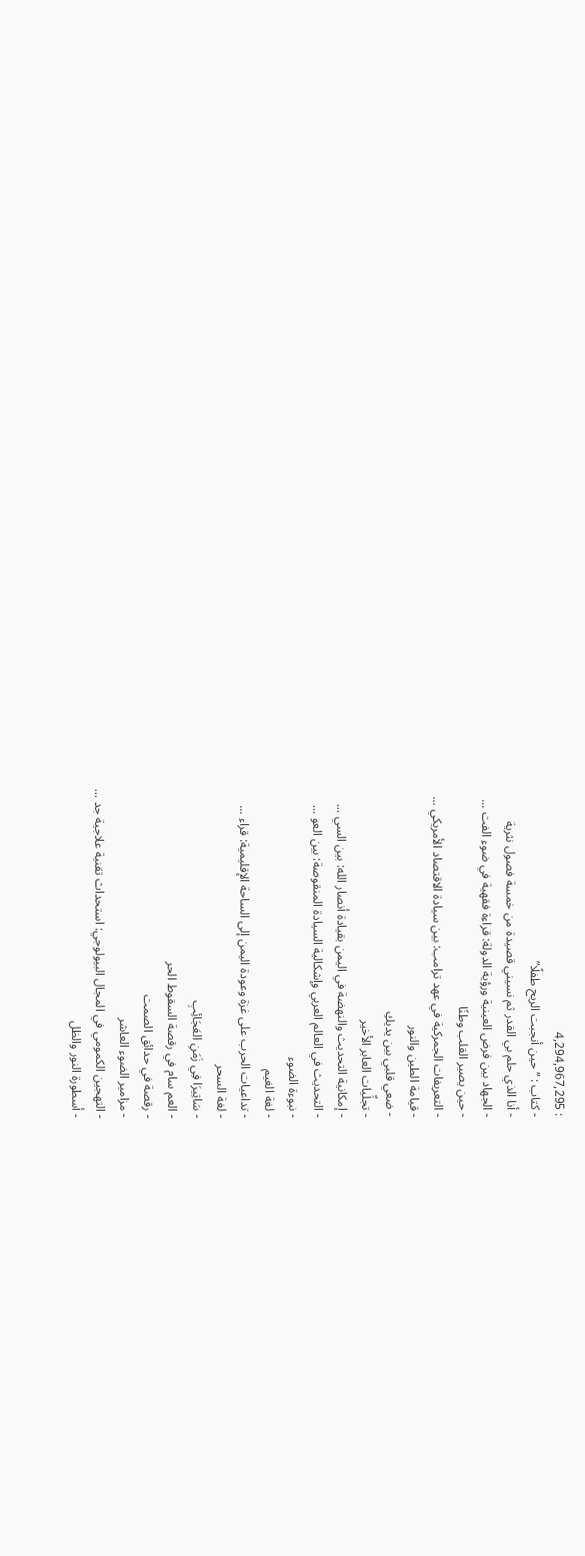: 4,294,967,295
- كتاب : “حين أنجبت الريح طفلًا”
- أنا الذي حلم بي القدر ثم نسيني قصيدة من خمسة فصول نثرية
- الجهاد بين فرض العينية ورؤية الدولة: قراءة فقهية في ضوء الفت ...
- حين يصير القلب وطنًا
- التعريفات الجمركية في عهد ترامب: بين سيادة الاقتصاد الأمريكي ...
- قيامة الطين والنور
- ضعي قلبي بين يديكِ
- تجلِّيات العابر الأخير
- إمكانية التحديث والنهضة في اليمن بقيادة أنصار الله: بين السي ...
- التحديث في العالم العربي وإشكالية السيادة المنقوصة: بين العو ...
- نبوءة الضوء
- لغة الغيم
- تداعيات الحرب على غزة وعودة اليمن إلى الساحة الإقليمية: قراء ...
- لغة السحر
- سَاتِيرَا فِي زَمَنِ العَجَائِبِ
- العم سام في رقصة السقوط الحر
- رقصة في حدائق الصمت
- مزامير الضوء العاشر
- التهجين الكمومي في المجال البيولوجي: استحداث تقنية علاجية جد ...
- أسطورة النور والظل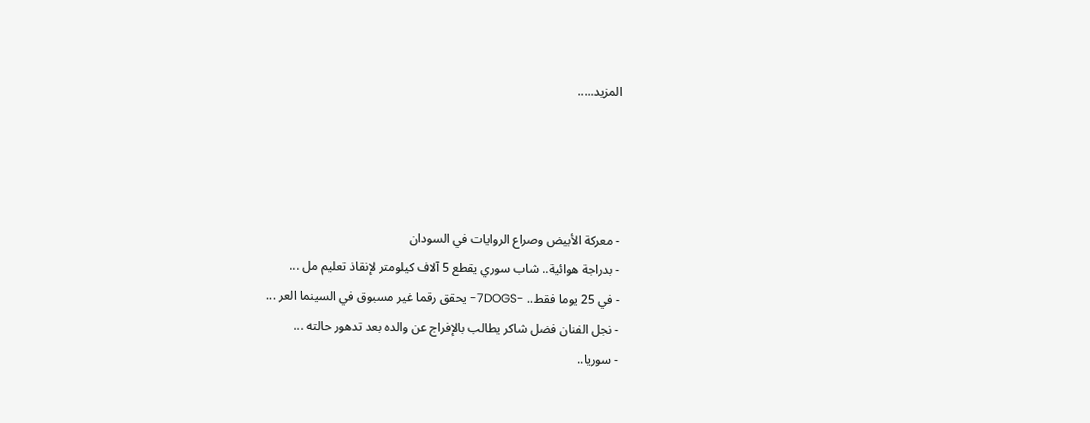المزيد.....




- معركة الأبيض وصراع الروايات في السودان
- بدراجة هوائية.. شاب سوري يقطع 5 آلاف كيلومتر لإنقاذ تعليم مل ...
- في 25 يوما فقط.. -7DOGS- يحقق رقما غير مسبوق في السينما العر ...
- نجل الفنان فضل شاكر يطالب بالإفراج عن والده بعد تدهور حالته ...
- سوريا..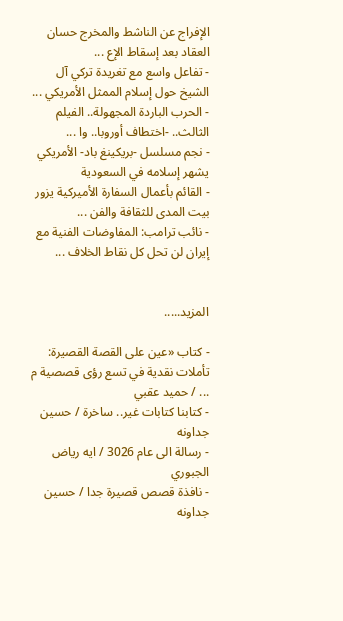الإفراج عن الناشط والمخرج حسان العقاد بعد إسقاط الإع ...
- تفاعل واسع مع تغريدة تركي آل الشيخ حول إسلام الممثل الأمريكي ...
- الحرب الباردة المجهولة.. الفيلم الثالث.. -اختطاف أوروبا.. وا ...
- نجم مسلسل -بريكينغ باد- الأمريكي يشهر إسلامه في السعودية
- القائم بأعمال السفارة الأميركية يزور بيت المدى للثقافة والفن ...
- نائب ترامب: المفاوضات الفنية مع إيران لن تحل كل نقاط الخلاف ...


المزيد.....

- كتاب «عين على القصة القصيرة: تأملات نقدية في تسع رؤى قصصية م ... / حميد عقبي
- كتابنا كتابات غير.. ساخرة / حسين جداونه
- رسالة الى عام 3026 / ايه رياض الجبوري
- نافذة قصص قصيرة جدا / حسين جداونه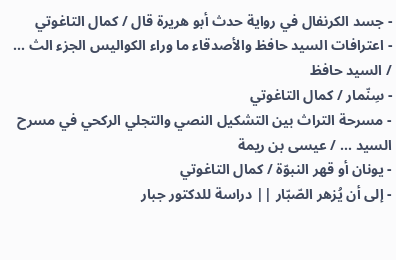- جسد الكرنفال في رواية حدث أبو هريرة قال / كمال التاغوتي
- اعترافات السيد حافظ والأصدقاء ما وراء الكواليس الجزء الث ... / السيد حافظ
- سِنّمار / كمال التاغوتي
- مسرحة التراث بين التشكيل النصي والتجلي الركحي في مسرح السيد ... / عيسى بن ريمة
- يونان أو قهر النبوّة / كمال التاغوتي
- إلى أن يُزهر الصّبّار || دراسة للدكتور جبار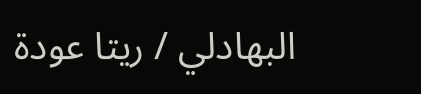البهادلي / ريتا عودة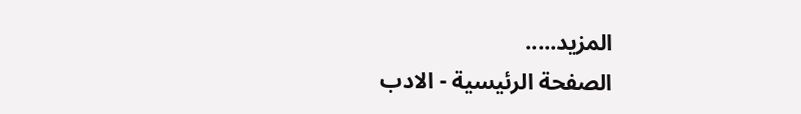المزيد.....
الصفحة الرئيسية - الادب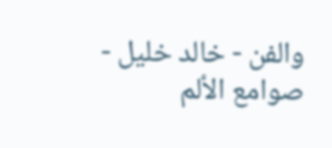والفن - خالد خليل - صوامع الألم